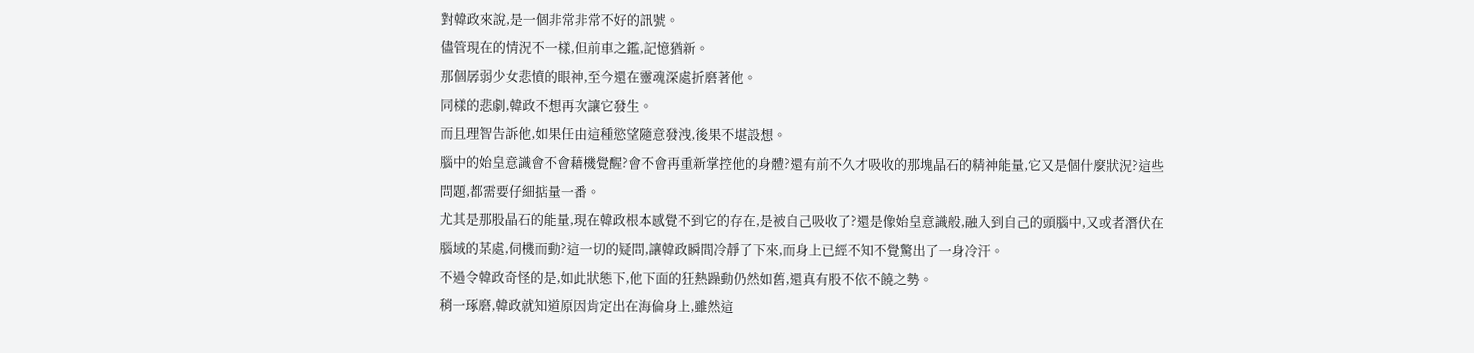對韓政來說,是一個非常非常不好的訊號。
儘管現在的情況不一樣,但前車之鑑,記憶猶新。
那個孱弱少女悲憤的眼神,至今還在靈魂深處折磨著他。
同樣的悲劇,韓政不想再次讓它發生。
而且理智告訴他,如果任由這種慾望隨意發洩,後果不堪設想。
腦中的始皇意識會不會藉機覺醒?會不會再重新掌控他的身體?還有前不久才吸收的那塊晶石的精神能量,它又是個什麼狀況?這些問題,都需要仔細掂量一番。
尤其是那股晶石的能量,現在韓政根本感覺不到它的存在,是被自己吸收了?還是像始皇意識般,融入到自己的頭腦中,又或者潛伏在腦域的某處,伺機而動?這一切的疑問,讓韓政瞬間冷靜了下來,而身上已經不知不覺驚出了一身冷汗。
不過令韓政奇怪的是,如此狀態下,他下面的狂熱躁動仍然如舊,還真有股不依不饒之勢。
稍一琢磨,韓政就知道原因肯定出在海倫身上,雖然這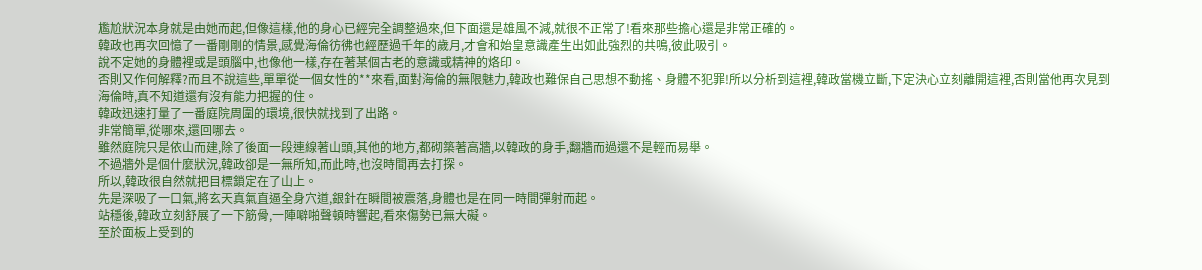尷尬狀況本身就是由她而起,但像這樣,他的身心已經完全調整過來,但下面還是雄風不減,就很不正常了!看來那些擔心還是非常正確的。
韓政也再次回憶了一番剛剛的情景,感覺海倫彷彿也經歷過千年的歲月,才會和始皇意識產生出如此強烈的共鳴,彼此吸引。
說不定她的身體裡或是頭腦中,也像他一樣,存在著某個古老的意識或精神的烙印。
否則又作何解釋?而且不說這些,單單從一個女性的**來看,面對海倫的無限魅力,韓政也難保自己思想不動搖、身體不犯罪!所以分析到這裡,韓政當機立斷,下定決心立刻離開這裡,否則當他再次見到海倫時,真不知道還有沒有能力把握的住。
韓政迅速打量了一番庭院周圍的環境,很快就找到了出路。
非常簡單,從哪來,還回哪去。
雖然庭院只是依山而建,除了後面一段連線著山頭,其他的地方,都砌築著高牆,以韓政的身手,翻牆而過還不是輕而易舉。
不過牆外是個什麼狀況,韓政卻是一無所知,而此時,也沒時間再去打探。
所以,韓政很自然就把目標鎖定在了山上。
先是深吸了一口氣,將玄天真氣直逼全身穴道,銀針在瞬間被震落,身體也是在同一時間彈射而起。
站穩後,韓政立刻舒展了一下筋骨,一陣噼啪聲頓時響起,看來傷勢已無大礙。
至於面板上受到的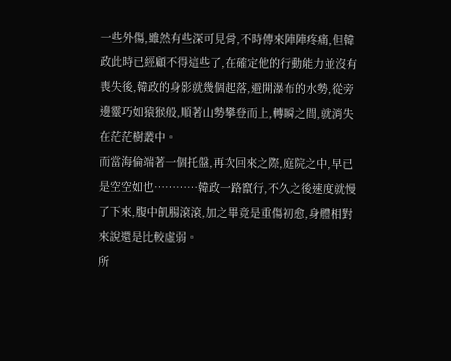一些外傷,雖然有些深可見骨,不時傳來陣陣疼痛,但韓政此時已經顧不得這些了,在確定他的行動能力並沒有喪失後,韓政的身影就幾個起落,避開瀑布的水勢,從旁邊靈巧如猿猴般,順著山勢攀登而上,轉瞬之間,就消失在茫茫樹叢中。
而當海倫端著一個托盤,再次回來之際,庭院之中,早已是空空如也…………韓政一路竄行,不久之後速度就慢了下來,腹中飢腸滾滾,加之畢竟是重傷初愈,身體相對來說還是比較虛弱。
所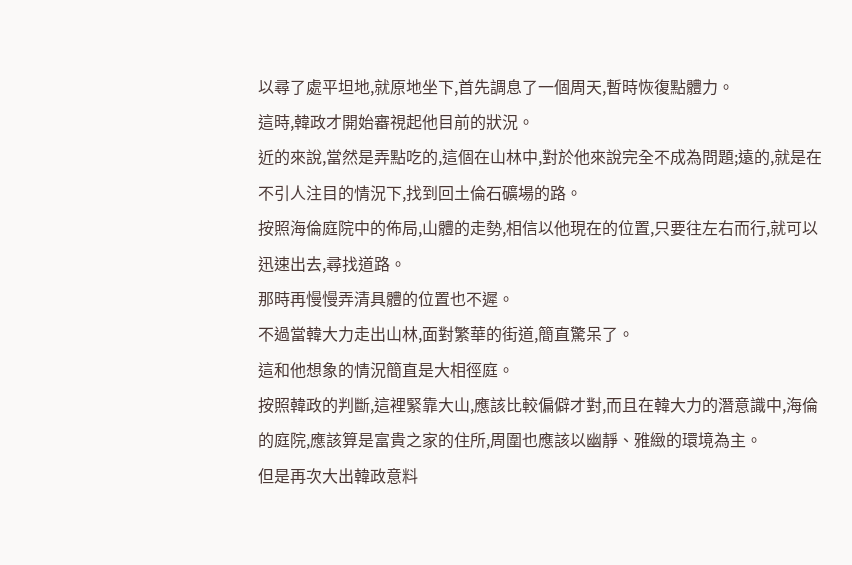以尋了處平坦地,就原地坐下,首先調息了一個周天,暫時恢復點體力。
這時,韓政才開始審視起他目前的狀況。
近的來說,當然是弄點吃的,這個在山林中,對於他來說完全不成為問題;遠的,就是在不引人注目的情況下,找到回土倫石礦場的路。
按照海倫庭院中的佈局,山體的走勢,相信以他現在的位置,只要往左右而行,就可以迅速出去,尋找道路。
那時再慢慢弄清具體的位置也不遲。
不過當韓大力走出山林,面對繁華的街道,簡直驚呆了。
這和他想象的情況簡直是大相徑庭。
按照韓政的判斷,這裡緊靠大山,應該比較偏僻才對,而且在韓大力的潛意識中,海倫的庭院,應該算是富貴之家的住所,周圍也應該以幽靜、雅緻的環境為主。
但是再次大出韓政意料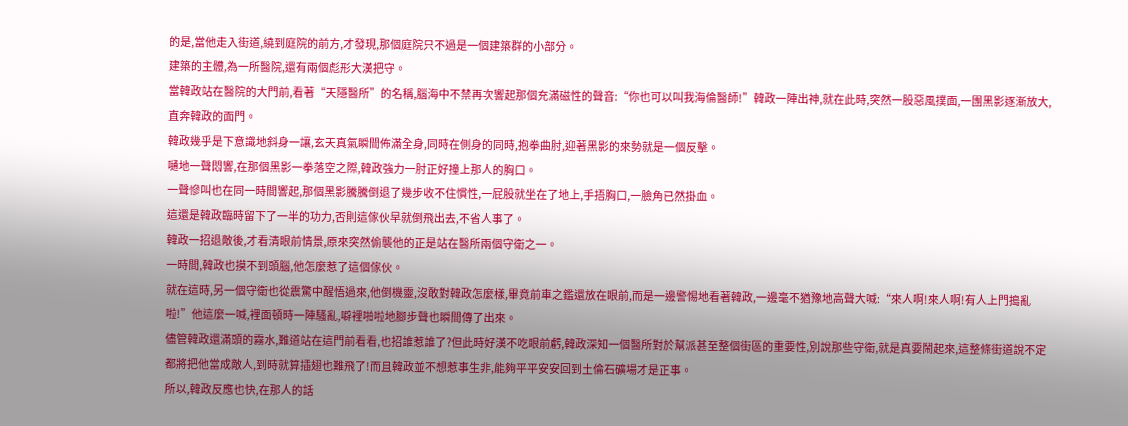的是,當他走入街道,繞到庭院的前方,才發現,那個庭院只不過是一個建築群的小部分。
建築的主體,為一所醫院,還有兩個彪形大漢把守。
當韓政站在醫院的大門前,看著“天隱醫所”的名稱,腦海中不禁再次響起那個充滿磁性的聲音:“你也可以叫我海倫醫師!”韓政一陣出神,就在此時,突然一股惡風撲面,一團黑影逐漸放大,直奔韓政的面門。
韓政幾乎是下意識地斜身一讓,玄天真氣瞬間佈滿全身,同時在側身的同時,抱拳曲肘,迎著黑影的來勢就是一個反擊。
嗵地一聲悶響,在那個黑影一拳落空之際,韓政強力一肘正好撞上那人的胸口。
一聲慘叫也在同一時間響起,那個黑影騰騰倒退了幾步收不住慣性,一屁股就坐在了地上,手捂胸口,一臉角已然掛血。
這還是韓政臨時留下了一半的功力,否則這傢伙早就倒飛出去,不省人事了。
韓政一招退敵後,才看清眼前情景,原來突然偷襲他的正是站在醫所兩個守衛之一。
一時間,韓政也摸不到頭腦,他怎麼惹了這個傢伙。
就在這時,另一個守衛也從震驚中醒悟過來,他倒機靈,沒敢對韓政怎麼樣,畢竟前車之鑑還放在眼前,而是一邊警惕地看著韓政,一邊毫不猶豫地高聲大喊:“來人啊!來人啊!有人上門搗亂啦!”他這麼一喊,裡面頓時一陣騷亂,噼裡啪啦地腳步聲也瞬間傳了出來。
儘管韓政還滿頭的霧水,難道站在這門前看看,也招誰惹誰了?但此時好漢不吃眼前虧,韓政深知一個醫所對於幫派甚至整個街區的重要性,別說那些守衛,就是真要鬧起來,這整條街道說不定都將把他當成敵人,到時就算插翅也難飛了!而且韓政並不想惹事生非,能夠平平安安回到土倫石礦場才是正事。
所以,韓政反應也快,在那人的話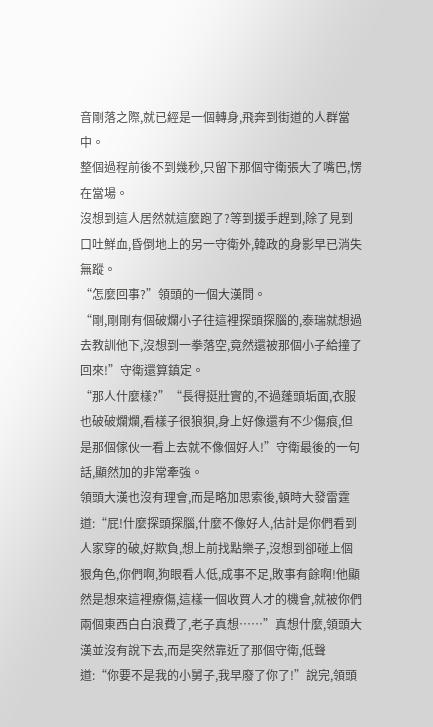音剛落之際,就已經是一個轉身,飛奔到街道的人群當中。
整個過程前後不到幾秒,只留下那個守衛張大了嘴巴,愣在當場。
沒想到這人居然就這麼跑了?等到援手趕到,除了見到口吐鮮血,昏倒地上的另一守衛外,韓政的身影早已消失無蹤。
“怎麼回事?”領頭的一個大漢問。
“剛,剛剛有個破爛小子往這裡探頭探腦的,泰瑞就想過去教訓他下,沒想到一拳落空,竟然還被那個小子給撞了回來!”守衛還算鎮定。
“那人什麼樣?”“長得挺壯實的,不過蓬頭垢面,衣服也破破爛爛,看樣子很狼狽,身上好像還有不少傷痕,但是那個傢伙一看上去就不像個好人!”守衛最後的一句話,顯然加的非常牽強。
領頭大漢也沒有理會,而是略加思索後,頓時大發雷霆道:“屁!什麼探頭探腦,什麼不像好人,估計是你們看到人家穿的破,好欺負,想上前找點樂子,沒想到卻碰上個狠角色,你們啊,狗眼看人低,成事不足,敗事有餘啊!他顯然是想來這裡療傷,這樣一個收買人才的機會,就被你們兩個東西白白浪費了,老子真想……”真想什麼,領頭大漢並沒有說下去,而是突然靠近了那個守衛,低聲道:“你要不是我的小舅子,我早廢了你了!”說完,領頭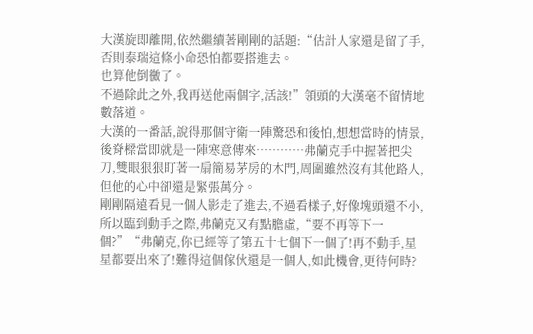大漢旋即離開,依然繼續著剛剛的話題:“估計人家還是留了手,否則泰瑞這條小命恐怕都要搭進去。
也算他倒黴了。
不過除此之外,我再送他兩個字,活該!”領頭的大漢毫不留情地數落道。
大漢的一番話,說得那個守衛一陣驚恐和後怕,想想當時的情景,後脊樑當即就是一陣寒意傳來…………弗蘭克手中握著把尖刀,雙眼狠狠盯著一扇簡易茅房的木門,周圍雖然沒有其他路人,但他的心中卻還是緊張萬分。
剛剛隔遠看見一個人影走了進去,不過看樣子,好像塊頭還不小,所以臨到動手之際,弗蘭克又有點膽虛,“要不再等下一個?”“弗蘭克,你已經等了第五十七個下一個了!再不動手,星星都要出來了!難得這個傢伙還是一個人,如此機會,更待何時?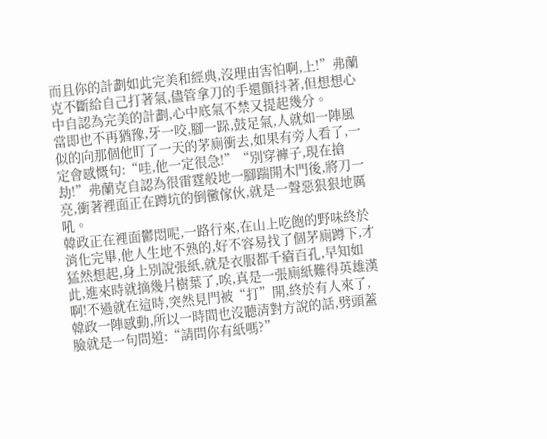而且你的計劃如此完美和經典,沒理由害怕啊,上!”弗蘭克不斷給自己打著氣,儘管拿刀的手還顫抖著,但想想心中自認為完美的計劃,心中底氣不禁又提起幾分。
當即也不再猶豫,牙一咬,腳一跺,鼓足氣,人就如一陣風似的向那個他盯了一天的茅廁衝去,如果有旁人看了,一定會感慨句:“哇,他一定很急!”“別穿褲子,現在搶劫!”弗蘭克自認為很雷霆般地一腳踹開木門後,將刀一亮,衝著裡面正在蹲坑的倒黴傢伙,就是一聲惡狠狠地厲吼。
韓政正在裡面鬱悶呢,一路行來,在山上吃飽的野味終於消化完畢,他人生地不熟的,好不容易找了個茅廁蹲下,才猛然想起,身上別說張紙,就是衣服都千瘡百孔,早知如此,進來時就摘幾片樹葉了,唉,真是一張廁紙難得英雄漢啊!不過就在這時,突然見門被“打”開,終於有人來了,韓政一陣感動,所以一時間也沒聽清對方說的話,劈頭蓋臉就是一句問道:“請問你有紙嗎?”